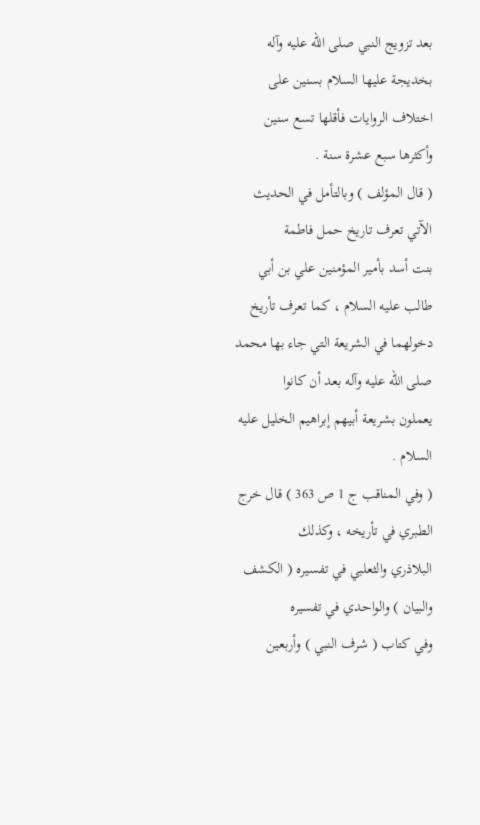بعد تزويج النبي صلى الله عليه وآله بخديجة عليها السلام بسنين على
اختلاف الروايات فأقلها تسع سنين وأكثرها سبع عشرة سنة .
( قال المؤلف ) وبالتأمل في الحديث الآتي تعرف تاريخ حمل فاطمة
بنت أسد بأمير المؤمنين علي بن أبي طالب عليه السلام ، كما تعرف تأريخ
دخولهما في الشريعة التي جاء بها محمد صلى الله عليه وآله بعد أن كانوا
يعملون بشريعة أبيهم إبراهيم الخليل عليه السلام .
( وفي المناقب ج 1 ص 363 ) قال خرج الطبري في تأريخه ، وكذلك
البلاذري والثعلبي في تفسيره ( الكشف والبيان ) والواحدي في تفسيره
وفي كتاب ( شرف النبي ) وأربعين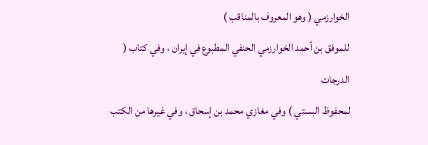الخوارزمي ( وهو المعروف بالمناقب )
للموفق بن أحمد الخوارزمي الحنفي المطبوع في إيران ، وفي كتاب ( الدرجات
لمحفوظ البستي ) وفي مغازي محمد بن إسحاق ، وفي غيرها من الكتب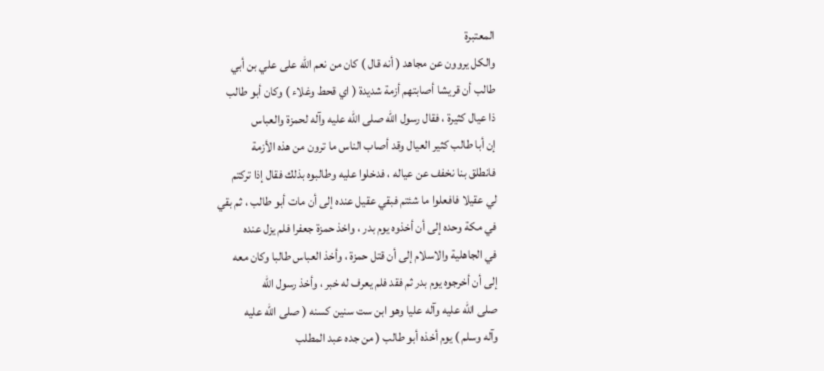المعتبرة
والكل يروون عن مجاهد ( أنه قال ) كان من نعم الله على علي بن أبي
طالب أن قريشا أصابتهم أزمة شديدة ( اي قحط وغلاء ) وكان أبو طالب
ذا عيال كثيرة ، فقال رسول الله صلى الله عليه وآله لحمزة والعباس
إن أبا طالب كثير العيال وقد أصاب الناس ما ترون من هذه الأزمة
فانطلق بنا نخفف عن عياله ، فدخلوا عليه وطالبوه بذلك فقال إذا تركتم
لي عقيلا فافعلوا ما شئتم فبقي عقيل عنده إلى أن مات أبو طالب ، ثم بقي
في مكة وحده إلى أن أخذوه يوم بدر ، واخذ حمزة جعفرا فلم يزل عنده
في الجاهلية والاسلام إلى أن قتل حمزة ، وأخذ العباس طالبا وكان معه
إلى أن أخرجوه يوم بدر ثم فقد فلم يعرف له خبر ، وأخذ رسول الله
صلى الله عليه وآله عليا وهو ابن ست سنين كسنه ( صلى الله عليه
وآله وسلم ) يوم أخذه أبو طالب ( من جده عبد المطلب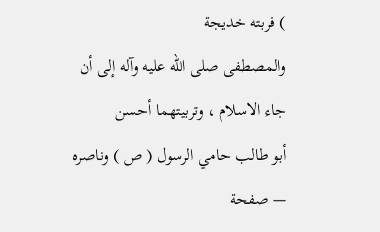) فربته خديجة
والمصطفى صلى الله عليه وآله إلى أن جاء الاسلام ، وتربيتهما أحسن
أبو طالب حامي الرسول ( ص ) وناصره — صفحة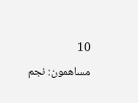10
مساهمون: نجم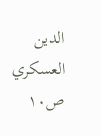الدين العسكري
ص١٠